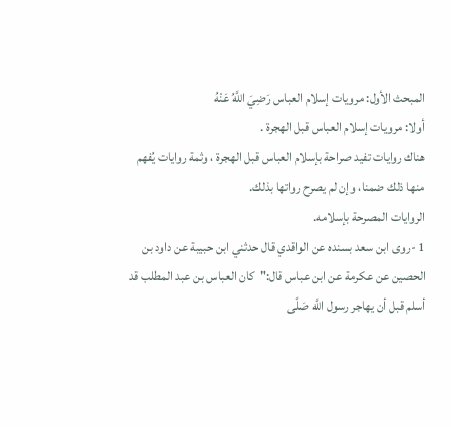المبحث الأول: مرويات إسلام العباس رَضِيَ اللَّهُ عَنْهُ
أولا: مرويات إسلام العباس قبل الهجرة .
هناك روايات تفيد صراحة بإسلام العباس قبل الهجرة ، وثمة روايات يُفهم منها ذلك ضمنا، وإن لم يصرح رواتها بذلك.
الروايات المصرحة بإسلامه.
1 -روى ابن سعد بسنده عن الواقدي قال حدثني ابن حبيبة عن داود بن الحصين عن عكرمة عن ابن عباس قال:"كان العباس بن عبد المطلب قد أسلم قبل أن يهاجر رسول اللَّه صَلَّى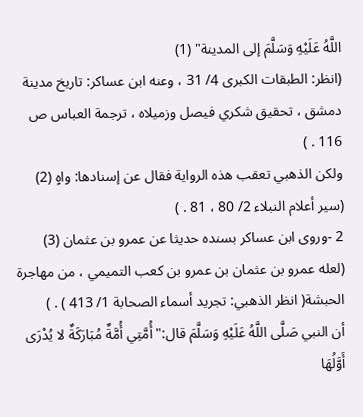اللَّهُ عَلَيْهِ وَسَلَّمَ إلى المدينة" (1)
(انظر: الطبقات الكبرى 4/ 31 ، وعنه ابن عساكر: تاريخ مدينة دمشق ، تحقيق شكري فيصل وزميلاه ، ترجمة العباس ص 116 . )
ولكن الذهبي تعقب هذه الرواية فقال عن إسنادها: واهٍ (2)
(سير أعلام النبلاء 2/ 80 ، 81 . )
2 -وروى ابن عساكر بسنده حديثا عن عمرو بن عثمان (3)
(لعله عمرو بن عثمان بن عمرو بن كعب التميمي ، من مهاجرة الحبشة( انظر الذهبي: تجريد أسماء الصحابة 1/ 413 ) . )
أن النبي صَلَّى اللَّهُ عَلَيْهِ وَسَلَّمَ قال:"أُمَّتِي أُمَّةٌ مُبَارَكَةٌ لا يُدْرَى أَوَّلُهَا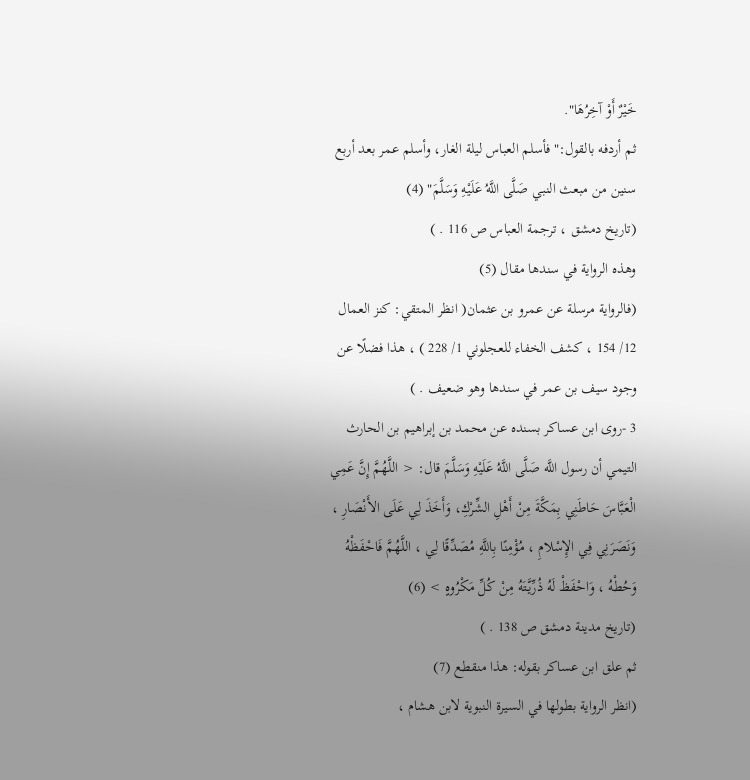خَيْرٌ أَوْ آخِرُهَا".
ثم أردفه بالقول:"فأسلم العباس ليلة الغار، وأسلم عمر بعد أربع سنين من مبعث النبي صَلَّى اللَّهُ عَلَيْهِ وَسَلَّمَ" (4)
(تاريخ دمشق ، ترجمة العباس ص 116 . )
وهذه الرواية في سندها مقال (5)
(فالرواية مرسلة عن عمرو بن عثمان( انظر المتقي: كنز العمال 12/ 154 ، كشف الخفاء للعجلوني 1/ 228 ) ، هذا فضلًا عن وجود سيف بن عمر في سندها وهو ضعيف . )
3 -روى ابن عساكر بسنده عن محمد بن إبراهيم بن الحارث التيمي أن رسول اللَّه صَلَّى اللَّهُ عَلَيْهِ وَسَلَّمَ قال: < اللَّهُمَّ إِنَّ عَمِي الْعَبَّاسَ حَاطَنِي بِمَكَّةَ مِنْ أَهْلِ الشِّرْكِ، وَأَخَذَ لِي عَلَى الأَنْصَارِ ، وَنَصَرَنِي فِي الإِسْلامِ ، مُؤْمِنًا بِاللَّهِ مُصَدِّقًا لِي ، اللَّهُمَّ فَاحْفَظْهُ وَحُطْهُ ، وَاحْفَظْ لَهُ ذُرِّيَّتَهُ مِنْ كُلِّ مَكْرُوهٍ > (6)
(تاريخ مدينة دمشق ص 138 . )
ثم علق ابن عساكر بقوله: هذا منقطع (7)
(انظر الرواية بطولها في السيرة النبوية لابن هشام ،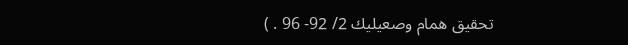تحقيق همام وصعيليك 2/ 92- 96 . )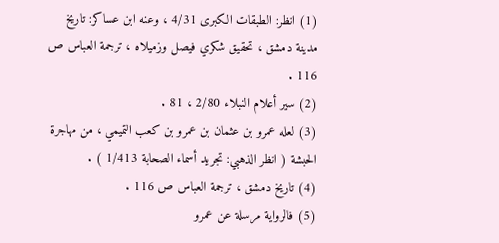(1) انظر: الطبقات الكبرى 4/31 ، وعنه ابن عساكر: تاريخ مدينة دمشق ، تحقيق شكري فيصل وزميلاه ، ترجمة العباس ص 116 .
(2) سير أعلام النبلاء 2/80 ، 81 .
(3) لعله عمرو بن عثمان بن عمرو بن كعب التميمي ، من مهاجرة الحبشة ( انظر الذهبي: تجريد أسماء الصحابة 1/413 ) .
(4) تاريخ دمشق ، ترجمة العباس ص 116 .
(5) فالرواية مرسلة عن عمرو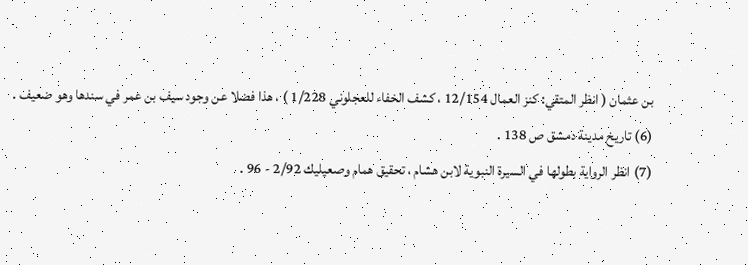بن عثمان ( انظر المتقي: كنز العمال 12/154 ، كشف الخفاء للعجلوني 1/228 ) ، هذا فضلا عن وجود سيف بن عمر في سندها وهو ضعيف .
(6) تاريخ مدينة دمشق ص 138 .
(7) انظر الرواية بطولها في السيرة النبوية لابن هشام ، تحقيق همام وصعيليك 2/92 - 96 .